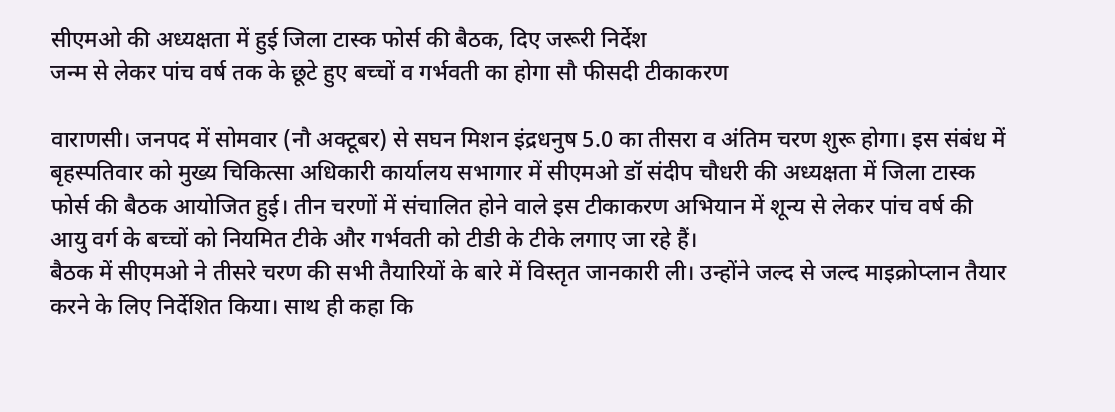सीएमओ की अध्यक्षता में हुई जिला टास्क फोर्स की बैठक, दिए जरूरी निर्देश
जन्म से लेकर पांच वर्ष तक के छूटे हुए बच्चों व गर्भवती का होगा सौ फीसदी टीकाकरण

वाराणसी। जनपद में सोमवार (नौ अक्टूबर) से सघन मिशन इंद्रधनुष 5.0 का तीसरा व अंतिम चरण शुरू होगा। इस संबंध में बृहस्पतिवार को मुख्य चिकित्सा अधिकारी कार्यालय सभागार में सीएमओ डॉ संदीप चौधरी की अध्यक्षता में जिला टास्क फोर्स की बैठक आयोजित हुई। तीन चरणों में संचालित होने वाले इस टीकाकरण अभियान में शून्य से लेकर पांच वर्ष की आयु वर्ग के बच्चों को नियमित टीके और गर्भवती को टीडी के टीके लगाए जा रहे हैं।
बैठक में सीएमओ ने तीसरे चरण की सभी तैयारियों के बारे में विस्तृत जानकारी ली। उन्होंने जल्द से जल्द माइक्रोप्लान तैयार करने के लिए निर्देशित किया। साथ ही कहा कि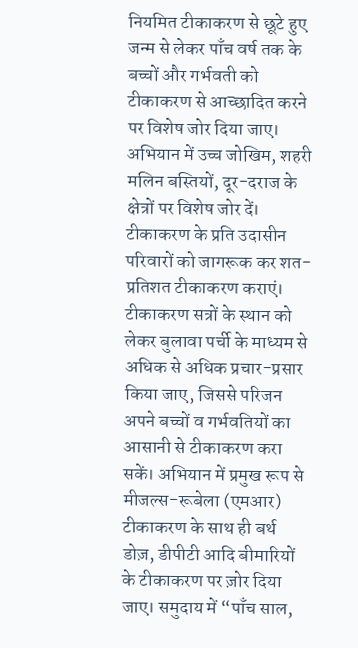नियमित टीकाकरण से छूटे हुए जन्म से लेकर पाँच वर्ष तक के बच्चों और गर्भवती को टीकाकरण से आच्छादित करने पर विशेष जोर दिया जाए। अभियान में उच्च जोखिम, शहरी मलिन बस्तियों, दूर-दराज के क्षेत्रों पर विशेष जोर दें। टीकाकरण के प्रति उदासीन परिवारों को जागरूक कर शत-प्रतिशत टीकाकरण कराएं। टीकाकरण सत्रों के स्थान को लेकर बुलावा पर्ची के माध्यम से अधिक से अधिक प्रचार-प्रसार किया जाए, जिससे परिजन अपने बच्चों व गर्भवतियों का आसानी से टीकाकरण करा सकें। अभियान में प्रमुख रूप से मीजल्स-रूबेला (एमआर) टीकाकरण के साथ ही बर्थ डोज़, डीपीटी आदि बीमारियों के टीकाकरण पर ज़ोर दिया जाए। समुदाय में “पाँच साल,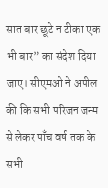सात बार छूटे न टीका एक भी बार” का संदेश दिया जाए। सीएमओ ने अपील की कि सभी परिजन जन्म से लेकर पाँच वर्ष तक के सभी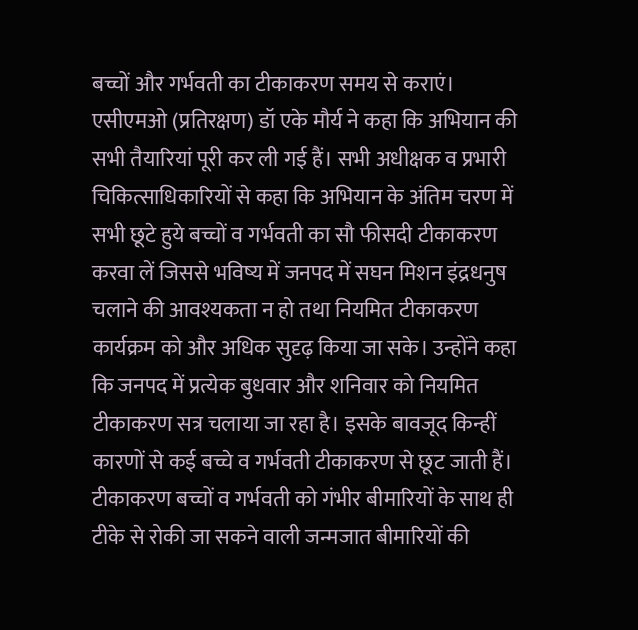बच्चों और गर्भवती का टीकाकरण समय से कराएं।
एसीएमओ (प्रतिरक्षण) डॉ एके मौर्य ने कहा कि अभियान की सभी तैयारियां पूरी कर ली गई हैं। सभी अधीक्षक व प्रभारी चिकित्साधिकारियों से कहा कि अभियान के अंतिम चरण में सभी छूटे हुये बच्चों व गर्भवती का सौ फीसदी टीकाकरण करवा लें जिससे भविष्य में जनपद में सघन मिशन इंद्रधनुष चलाने की आवश्यकता न हो तथा नियमित टीकाकरण कार्यक्रम को और अधिक सुदृढ़ किया जा सके। उन्होंने कहा कि जनपद में प्रत्येक बुधवार और शनिवार को नियमित टीकाकरण सत्र चलाया जा रहा है। इसके बावजूद किन्हीं कारणों से कई बच्चे व गर्भवती टीकाकरण से छूट जाती हैं। टीकाकरण बच्चों व गर्भवती को गंभीर बीमारियों के साथ ही टीके से रोकी जा सकने वाली जन्मजात बीमारियों की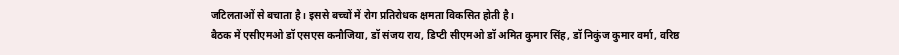जटिलताओं से बचाता है। इससे बच्चों में रोग प्रतिरोधक क्षमता विकसित होती है।
बैठक में एसीएमओ डॉ एसएस कनौजिया, डॉ संजय राय, डिप्टी सीएमओ डॉ अमित कुमार सिंह, डॉ निकुंज कुमार वर्मा, वरिष्ठ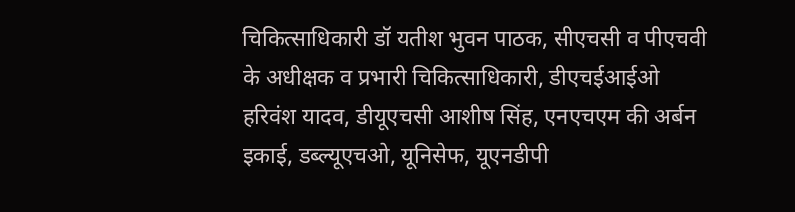चिकित्साधिकारी डॉ यतीश भुवन पाठक, सीएचसी व पीएचवी के अधीक्षक व प्रभारी चिकित्साधिकारी, डीएचईआईओ हरिवंश यादव, डीयूएचसी आशीष सिंह, एनएचएम की अर्बन इकाई, डब्ल्यूएचओ, यूनिसेफ, यूएनडीपी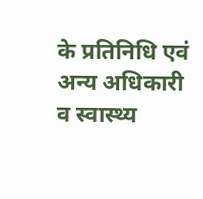के प्रतिनिधि एवं अन्य अधिकारी व स्वास्थ्य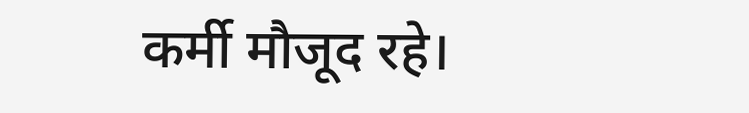कर्मी मौजूद रहे।